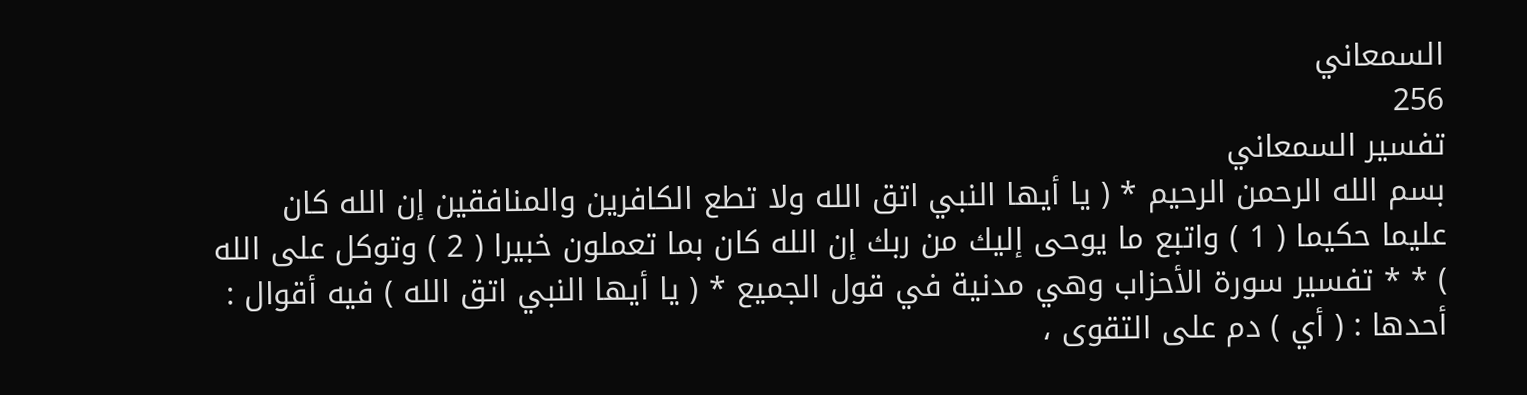السمعاني
256
تفسير السمعاني
بسم الله الرحمن الرحيم * ( يا أيها النبي اتق الله ولا تطع الكافرين والمنافقين إن الله كان عليما حكيما ( 1 ) واتبع ما يوحى إليك من ربك إن الله كان بما تعملون خبيرا ( 2 ) وتوكل على الله ) * * تفسير سورة الأحزاب وهي مدنية في قول الجميع * ( يا أيها النبي اتق الله ) فيه أقوال : أحدها : ( أي ) دم على التقوى ،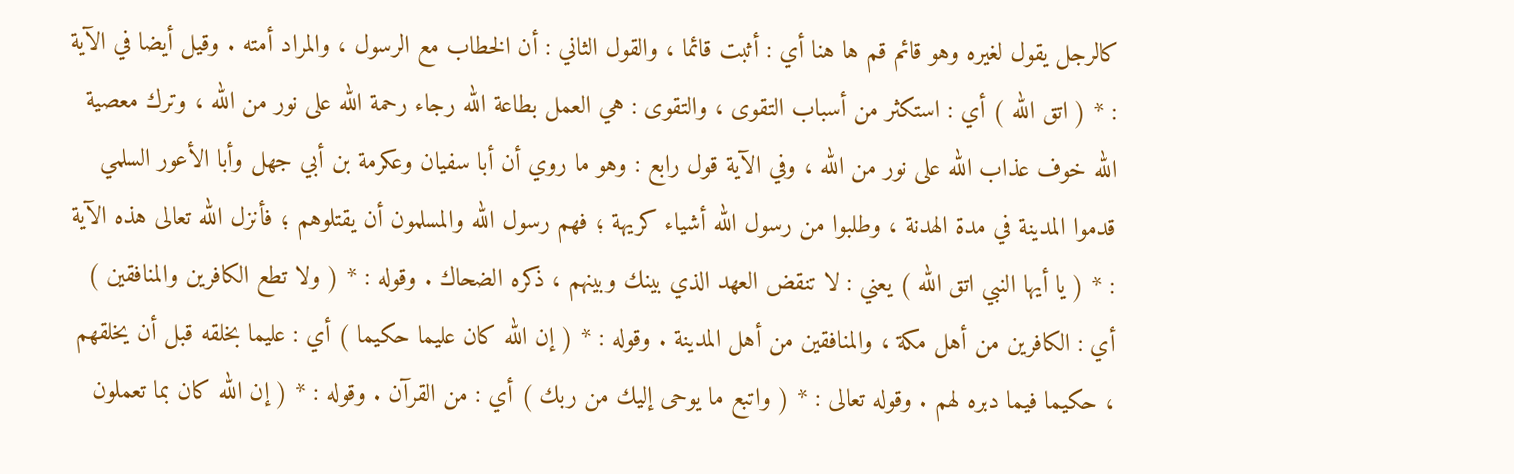كالرجل يقول لغيره وهو قائم قم ها هنا أي : أثبت قائما ، والقول الثاني : أن الخطاب مع الرسول ، والمراد أمته . وقيل أيضا في الآية : * ( اتق الله ) أي : استكثر من أسباب التقوى ، والتقوى : هي العمل بطاعة الله رجاء رحمة الله على نور من الله ، وترك معصية الله خوف عذاب الله على نور من الله ، وفي الآية قول رابع : وهو ما روي أن أبا سفيان وعكرمة بن أبي جهل وأبا الأعور السلمي قدموا المدينة في مدة الهدنة ، وطلبوا من رسول الله أشياء كريهة ؛ فهم رسول الله والمسلمون أن يقتلوهم ؛ فأنزل الله تعالى هذه الآية : * ( يا أيها النبي اتق الله ) يعني : لا تنقض العهد الذي بينك وبينهم ، ذكره الضحاك . وقوله : * ( ولا تطع الكافرين والمنافقين ) أي : الكافرين من أهل مكة ، والمنافقين من أهل المدينة . وقوله : * ( إن الله كان عليما حكيما ) أي : عليما بخلقه قبل أن يخلقهم ، حكيما فيما دبره لهم . وقوله تعالى : * ( واتبع ما يوحى إليك من ربك ) أي : من القرآن . وقوله : * ( إن الله كان بما تعملون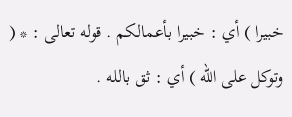خبيرا ) أي : خبيرا بأعمالكم . قوله تعالى : * ( وتوكل على الله ) أي : ثق بالله .